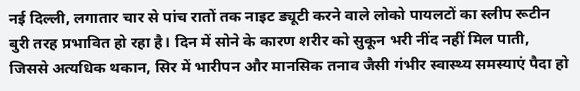नई दिल्ली, लगातार चार से पांच रातों तक नाइट ड्यूटी करने वाले लोको पायलटों का स्लीप रूटीन बुरी तरह प्रभावित हो रहा है। दिन में सोने के कारण शरीर को सुकून भरी नींद नहीं मिल पाती, जिससे अत्यधिक थकान, सिर में भारीपन और मानसिक तनाव जैसी गंभीर स्वास्थ्य समस्याएं पैदा हो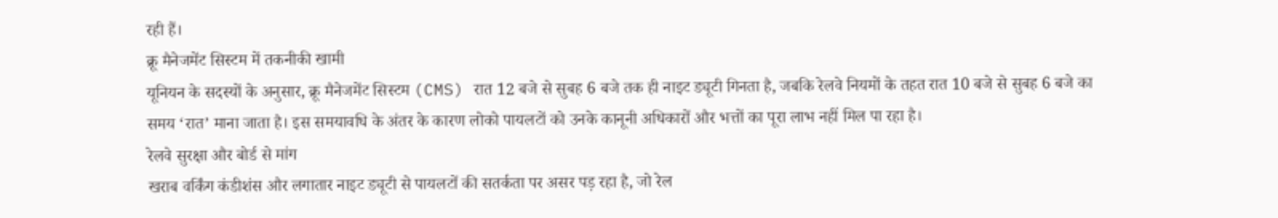रही हैं।
क्रू मैनेजमेंट सिस्टम में तकनीकी खामी
यूनियन के सदस्यों के अनुसार, क्रू मैनेजमेंट सिस्टम (CMS) रात 12 बजे से सुबह 6 बजे तक ही नाइट ड्यूटी गिनता है, जबकि रेलवे नियमों के तहत रात 10 बजे से सुबह 6 बजे का समय ‘रात’ माना जाता है। इस समयावधि के अंतर के कारण लोको पायलटों को उनके कानूनी अधिकारों और भत्तों का पूरा लाभ नहीं मिल पा रहा है।
रेलवे सुरक्षा और बोर्ड से मांग
खराब वर्किंग कंडीशंस और लगातार नाइट ड्यूटी से पायलटों की सतर्कता पर असर पड़ रहा है, जो रेल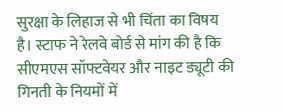सुरक्षा के लिहाज से भी चिंता का विषय है। स्टाफ ने रेलवे बोर्ड से मांग की है कि सीएमएस सॉफ्टवेयर और नाइट ड्यूटी की गिनती के नियमों में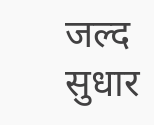जल्द सुधार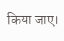किया जाए।